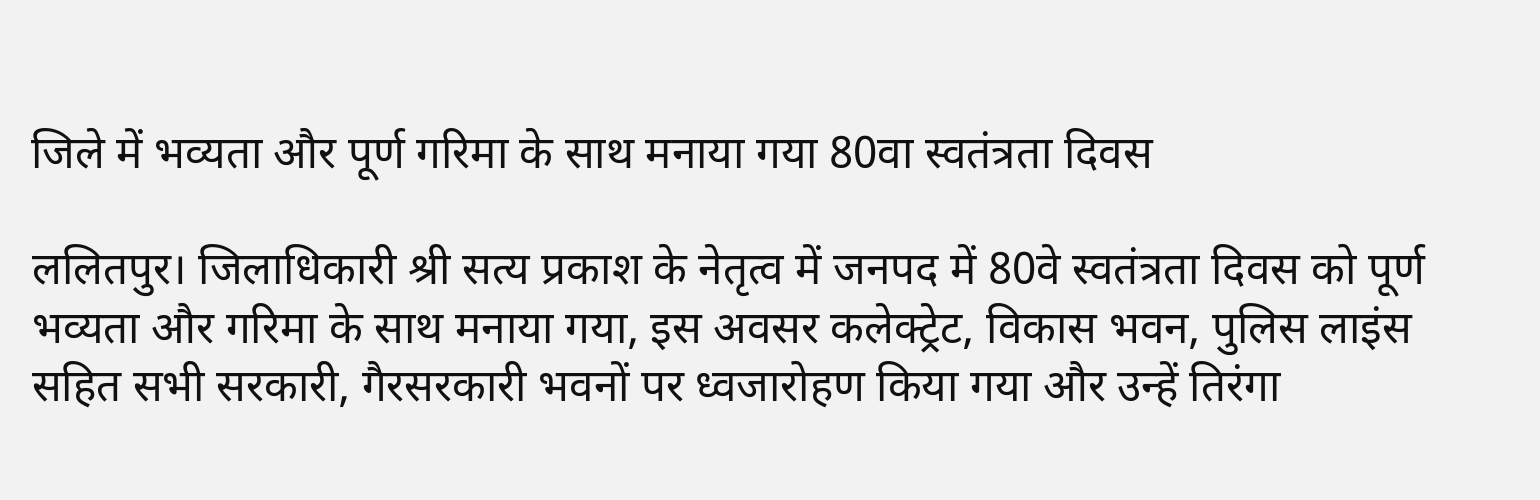जिले में भव्यता और पूर्ण गरिमा के साथ मनाया गया 80वा स्वतंत्रता दिवस

ललितपुर। जिलाधिकारी श्री सत्य प्रकाश के नेतृत्व में जनपद में 80वे स्वतंत्रता दिवस को पूर्ण भव्यता और गरिमा के साथ मनाया गया, इस अवसर कलेक्ट्रेट, विकास भवन, पुलिस लाइंस सहित सभी सरकारी, गैरसरकारी भवनों पर ध्वजारोहण किया गया और उन्हें तिरंगा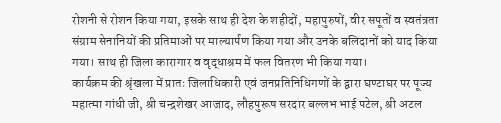रोशनी से रोशन किया गया, इसके साथ ही देश के शहीदों, महापुरुषों, वीर सपूतों व स्वतंत्रता संग्राम सेनानियों की प्रतिमाओं पर माल्यार्पण किया गया और उनके बलिदानों को याद किया गया। साथ ही जिला कारागार व वृद्धाश्रम में फल वितरण भी किया गया।
कार्यक्रम की श्रृंखला में प्रातः जिलाधिकारी एवं जनप्रतिनिधिगणों के द्वारा घण्टाघर पर पूज्य महात्मा गांधी जी, श्री चन्द्रशेखर आजाद, लौहपुरूष सरदार बल्लभ भाई पटेल, श्री अटल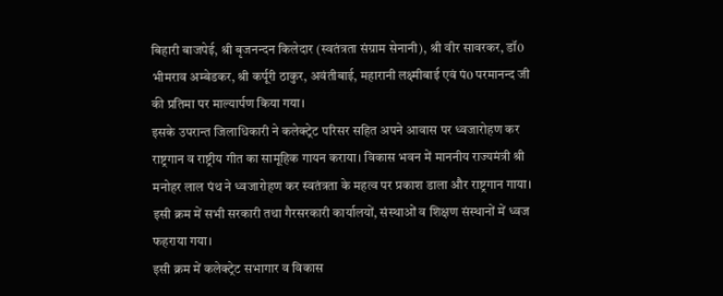बिहारी बाजपेई, श्री बृजनन्दन किलेदार (स्वतंत्रता संग्राम सेनानी), श्री वीर सावरकर, डॉ0 भीमराव अम्बेडकर, श्री कर्पूरी ठाकुर, अवंतीबाई, महारानी लक्ष्मीबाई एवं पं0 परमानन्द जी की प्रतिमा पर माल्यार्पण किया गया।
इसके उपरान्त जिलाधिकारी ने कलेक्ट्रेट परिसर सहित अपने आवास पर ध्वजारोहण कर राष्ट्रगान व राष्ट्रीय गीत का सामूहिक गायन कराया। विकास भवन में माननीय राज्यमंत्री श्री मनोहर लाल पंथ ने ध्वजारोहण कर स्वतंत्रता के महत्व पर प्रकाश डाला और राष्ट्रगान गाया। इसी क्रम में सभी सरकारी तथा गैरसरकारी कार्यालयों, संस्थाओं व शिक्षण संस्थानों में ध्वज फहराया गया।
इसी क्रम में कलेक्ट्रेट सभागार व विकास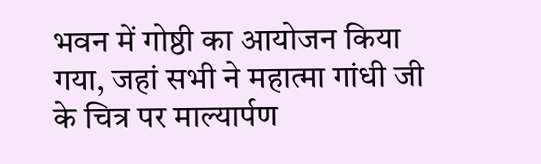भवन में गोष्ठी का आयोजन किया गया, जहां सभी ने महात्मा गांधी जी के चित्र पर माल्यार्पण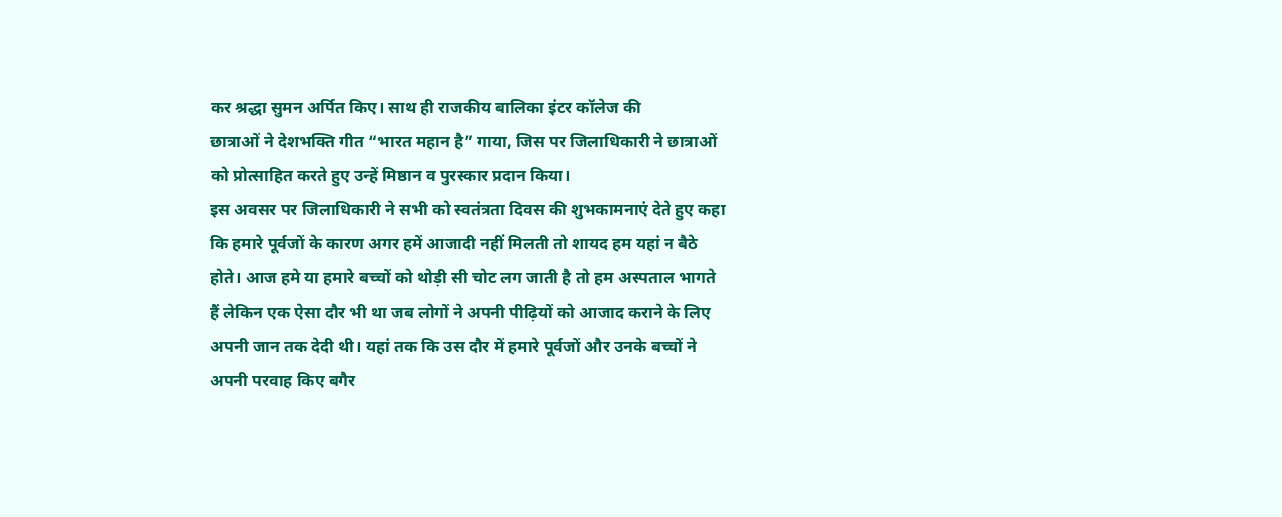कर श्रद्धा सुमन अर्पित किए। साथ ही राजकीय बालिका इंटर कॉलेज की
छात्राओं ने देशभक्ति गीत “भारत महान है” गाया, जिस पर जिलाधिकारी ने छात्राओं को प्रोत्साहित करते हुए उन्हें मिष्ठान व पुरस्कार प्रदान किया।
इस अवसर पर जिलाधिकारी ने सभी को स्वतंत्रता दिवस की शुभकामनाएं देते हुए कहा कि हमारे पूर्वजों के कारण अगर हमें आजादी नहीं मिलती तो शायद हम यहां न बैठे होते। आज हमे या हमारे बच्चों को थोड़ी सी चोट लग जाती है तो हम अस्पताल भागते हैं लेकिन एक ऐसा दौर भी था जब लोगों ने अपनी पीढ़ियों को आजाद कराने के लिए अपनी जान तक देदी थी। यहां तक कि उस दौर में हमारे पूर्वजों और उनके बच्चों ने अपनी परवाह किए बगैर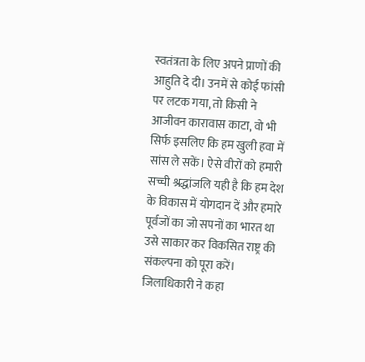स्वतंत्रता के लिए अपने प्राणों की आहुति दे दी। उनमें से कोई फांसी पर लटक गया, तो किसी ने आजीवन कारावास काटा, वो भी सिर्फ इसलिए कि हम खुली हवा में सांस ले सकें। ऐसे वीरों को हमारी सच्ची श्रद्धांजलि यही है कि हम देश के विकास में योगदान दें और हमारे पूर्वजों का जो सपनों का भारत था उसे साकार कर विकसित राष्ट्र की संकल्पना को पूरा करें।
जिलाधिकारी ने कहा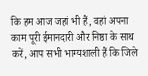कि हम आज जहां भी हैं, वहां अपना काम पूरी ईमानदारी और निष्ठा के साथ करें, आप सभी भाग्यशाली हैं कि जिले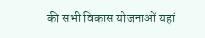की सभी विकास योजनाओं यहां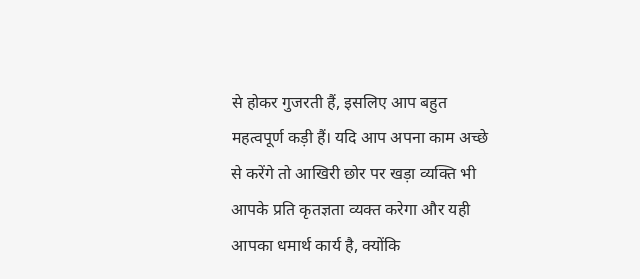से होकर गुजरती हैं, इसलिए आप बहुत महत्वपूर्ण कड़ी हैं। यदि आप अपना काम अच्छे से करेंगे तो आखिरी छोर पर खड़ा व्यक्ति भी आपके प्रति कृतज्ञता व्यक्त करेगा और यही आपका धमार्थ कार्य है, क्योंकि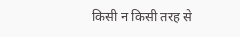किसी न किसी तरह से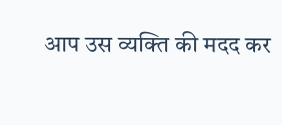आप उस व्यक्ति की मदद कर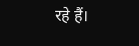रहे हैं।